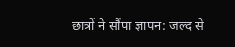छात्रों ने सौंपा ज्ञापन: जल्द से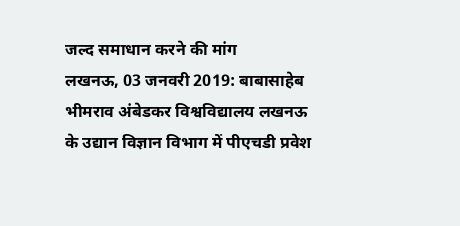जल्द समाधान करने की मांग
लखनऊ, 03 जनवरी 2019: बाबासाहेब भीमराव अंबेडकर विश्वविद्यालय लखनऊ के उद्यान विज्ञान विभाग में पीएचडी प्रवेश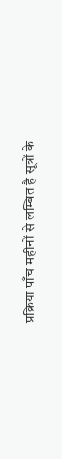प्रक्रिया पाँच महीनों से लम्बित है सूत्रों के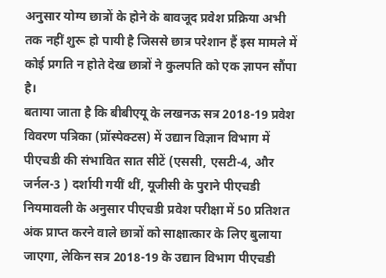अनुसार योग्य छात्रों के होने के बावजूद प्रवेश प्रक्रिया अभी तक नहीं शुरू हो पायी है जिससे छात्र परेशान हैं इस मामले में कोई प्रगति न होते देख छात्रों ने कुलपति को एक ज्ञापन सौंपा है।
बताया जाता है कि बीबीएयू के लखनऊ सत्र 2018-19 प्रवेश विवरण पत्रिका (प्रॉस्पेक्टस) में उद्यान विज्ञान विभाग में पीएचडी की संभावित सात सीटें (एससी, एसटी-4, और जर्नल-3 ) दर्शायी गयीं थीं, यूजीसी के पुराने पीएचडी नियमावली के अनुसार पीएचडी प्रवेश परीक्षा में 50 प्रतिशत अंक प्राप्त करने वाले छात्रों को साक्षात्कार के लिए बुलाया जाएगा, लेकिन सत्र 2018-19 के उद्यान विभाग पीएचडी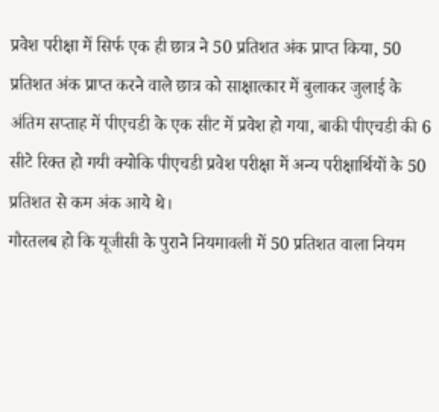प्रवेश परीक्षा में सिर्फ एक ही छात्र ने 50 प्रतिशत अंक प्राप्त किया, 50 प्रतिशत अंक प्राप्त करने वाले छात्र को साक्षात्कार में बुलाकर जुलाई के अंतिम सप्ताह में पीएचडी के एक सीट में प्रवेश हो गया, बाकी पीएचडी की 6 सीटे रिक्त हो गयी क्योकि पीएचडी प्रवेश परीक्षा में अन्य परीक्षार्थियों के 50 प्रतिशत से कम अंक आये थे।
गौरतलब हो कि यूजीसी के पुराने नियमावली में 50 प्रतिशत वाला नियम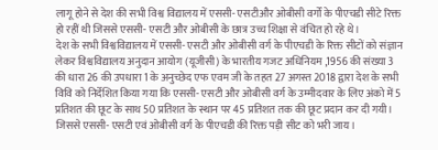लागू होने से देश की सभी विश्व विद्यालय में एससी- एसटीऔर ओबीसी वर्गों के पीएचडी सीटे रिक्त हो रहीं थी जिससे एससी- एसटी और ओबीसी के छात्र उच्च शिक्षा से वंचित हो रहे थे।
देश के सभी विश्वविद्यालय में एससी- एसटी और ओबीसी वर्ग के पीएचडी के रिक्त सीटों को संज्ञान लेकर विश्वविद्यालय अनुदान आयोग (यूजीसी) के भारतीय गजट अधिनियम ,1956 की संख्या 3 की धारा 26 की उपधारा 1 के अनुच्छेद एफ एवम जी के तहत 27 अगस्त 2018 द्वारा देश के सभी विवि को निर्देशित किया गया कि एससी- एसटी और ओबीसी वर्ग के उम्मीदवार के लिए अंको में 5 प्रतिशत की छूट के साथ 50 प्रतिशत के स्थान पर 45 प्रतिशत तक की छूट प्रदान कर दी गयी। जिससे एससी- एसटी एवं ओबीसी वर्ग के पीएचडी की रिक्त पड़ी सीट को भरी जाय।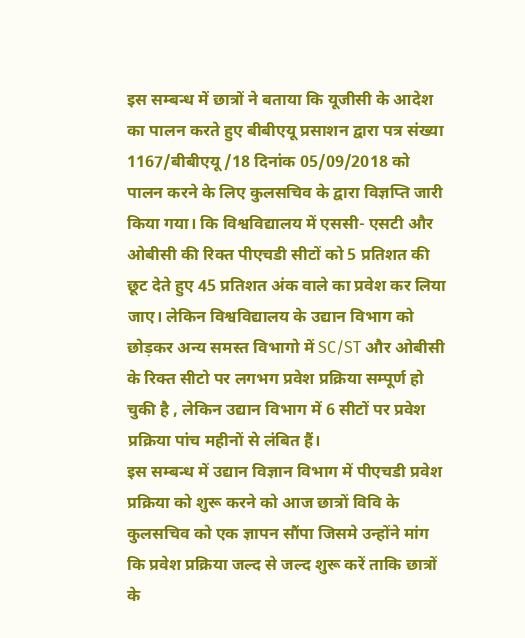इस सम्बन्ध में छात्रों ने बताया कि यूजीसी के आदेश का पालन करते हुए बीबीएयू प्रसाशन द्वारा पत्र संख्या 1167/बीबीएयू /18 दिनांक 05/09/2018 को पालन करने के लिए कुलसचिव के द्वारा विज्ञप्ति जारी किया गया। कि विश्वविद्यालय में एससी- एसटी और ओबीसी की रिक्त पीएचडी सीटों को 5 प्रतिशत की छूट देते हुए 45 प्रतिशत अंक वाले का प्रवेश कर लिया जाए। लेकिन विश्वविद्यालय के उद्यान विभाग को छोड़कर अन्य समस्त विभागो में SC/ST और ओबीसी के रिक्त सीटो पर लगभग प्रवेश प्रक्रिया सम्पूर्ण हो चुकी है , लेकिन उद्यान विभाग में 6 सीटों पर प्रवेश प्रक्रिया पांच महीनों से लंबित हैं।
इस सम्बन्ध में उद्यान विज्ञान विभाग में पीएचडी प्रवेश प्रक्रिया को शुरू करने को आज छात्रों विवि के कुलसचिव को एक ज्ञापन सौंपा जिसमे उन्होंने मांग कि प्रवेश प्रक्रिया जल्द से जल्द शुरू करें ताकि छात्रों के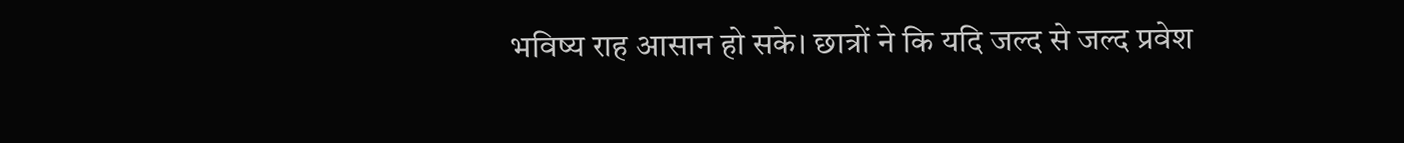भविष्य राह आसान हो सके। छात्रों ने कि यदि जल्द से जल्द प्रवेश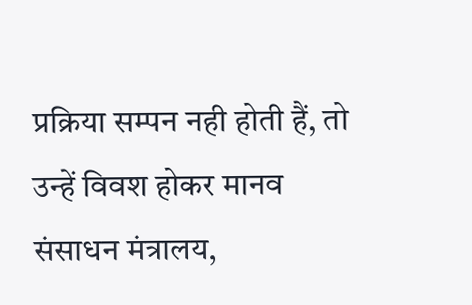प्रक्रिया सम्पन नही होती हैं, तो उन्हें विवश होकर मानव संसाधन मंत्रालय,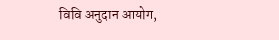विवि अनुदान आयोग,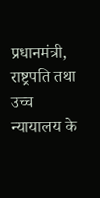प्रधानमंत्री, राष्ट्रपति तथा उच्च न्यायालय के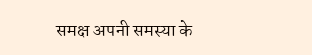समक्ष अपनी समस्या के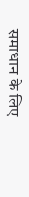समाधान के लिए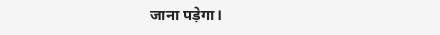जाना पड़ेगा।